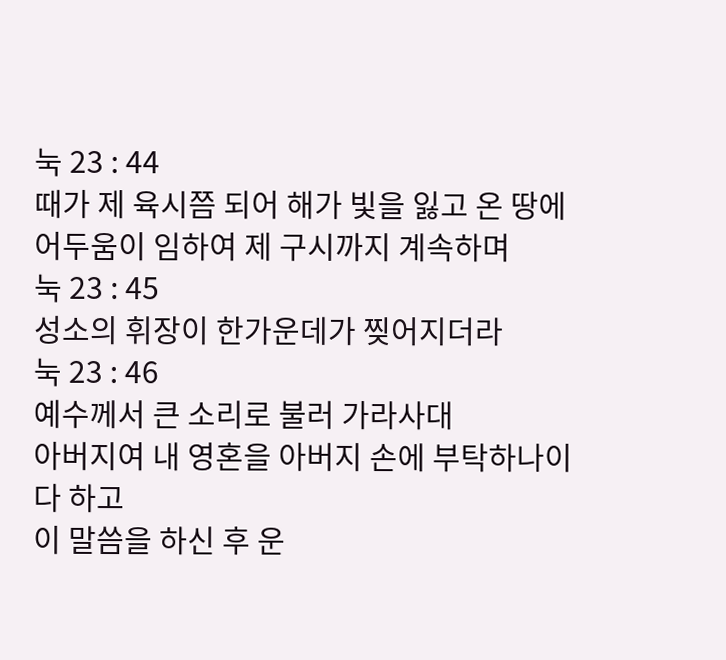눅 23 : 44
때가 제 육시쯤 되어 해가 빛을 잃고 온 땅에 어두움이 임하여 제 구시까지 계속하며
눅 23 : 45
성소의 휘장이 한가운데가 찢어지더라
눅 23 : 46
예수께서 큰 소리로 불러 가라사대
아버지여 내 영혼을 아버지 손에 부탁하나이다 하고
이 말씀을 하신 후 운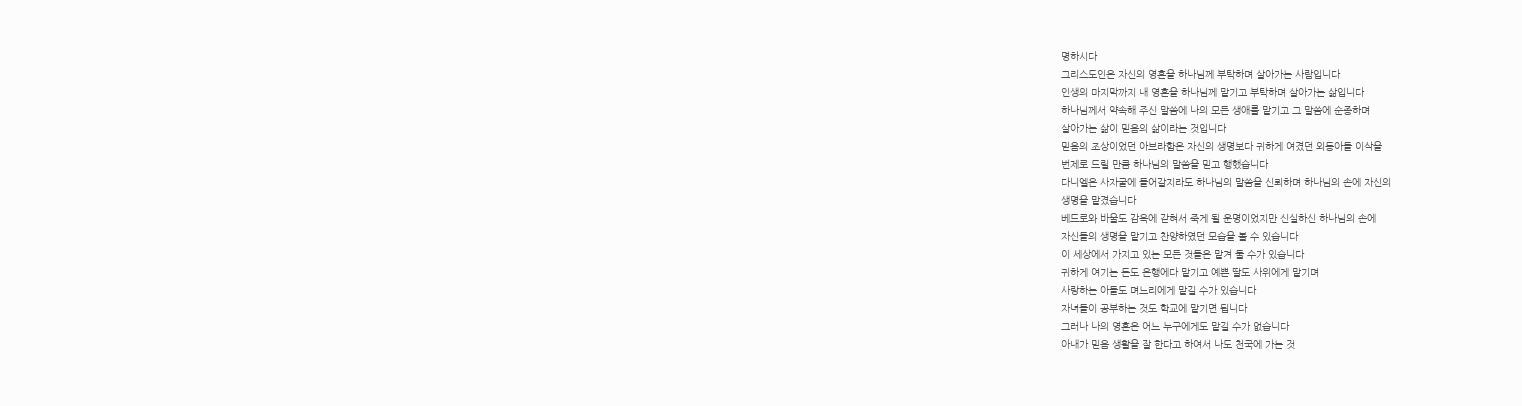명하시다
그리스도인은 자신의 영혼을 하나님께 부탁하며 살아가는 사람입니다
인생의 마지막까지 내 영혼을 하나님께 맡기고 부탁하며 살아가는 삶입니다
하나님께서 약속해 주신 말씀에 나의 모든 생애를 맡기고 그 말씀에 순종하며
살아가는 삶이 믿음의 삶이라는 것입니다
믿음의 조상이었던 아브라함은 자신의 생명보다 귀하게 여겼던 외동아들 이삭을
번제로 드릴 만큼 하나님의 말씀을 믿고 행했습니다
다니엘은 사자굴에 들어갈지라도 하나님의 말씀을 신뢰하며 하나님의 손에 자신의
생명을 맡겼습니다
베드로와 바울도 감옥에 갇혀서 죽게 될 운명이었지만 신실하신 하나님의 손에
자신들의 생명을 맡기고 찬양하였던 모습을 볼 수 있습니다
이 세상에서 가지고 있는 모든 것들은 맡겨 둘 수가 있습니다
귀하게 여기는 돈도 은행에다 맡기고 예쁜 딸도 사위에게 맡기며
사랑하는 아들도 며느리에게 맡길 수가 있습니다
자녀들이 공부하는 것도 학교에 맡기면 됩니다
그러나 나의 영혼은 어느 누구에게도 맡길 수가 없습니다
아내가 믿음 생활을 잘 한다고 하여서 나도 천국에 가는 것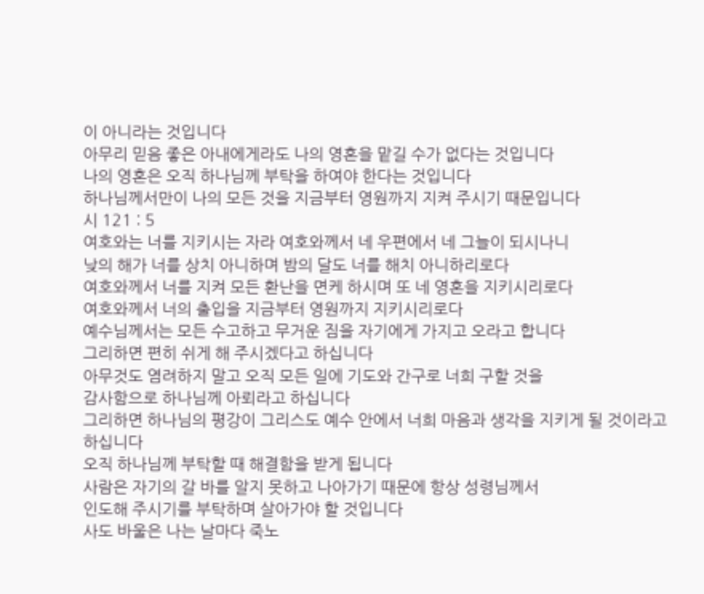이 아니라는 것입니다
아무리 믿음 좋은 아내에게라도 나의 영혼을 맡길 수가 없다는 것입니다
나의 영혼은 오직 하나님께 부탁을 하여야 한다는 것입니다
하나님께서만이 나의 모든 것을 지금부터 영원까지 지켜 주시기 때문입니다
시 121 : 5
여호와는 너를 지키시는 자라 여호와께서 네 우편에서 네 그늘이 되시나니
낮의 해가 너를 상치 아니하며 밤의 달도 너를 해치 아니하리로다
여호와께서 너를 지켜 모든 환난을 면케 하시며 또 네 영혼을 지키시리로다
여호와께서 너의 출입을 지금부터 영원까지 지키시리로다
예수님께서는 모든 수고하고 무거운 짐을 자기에게 가지고 오라고 합니다
그리하면 편히 쉬게 해 주시겠다고 하십니다
아무것도 염려하지 말고 오직 모든 일에 기도와 간구로 너희 구할 것을
감사함으로 하나님께 아뢰라고 하십니다
그리하면 하나님의 평강이 그리스도 예수 안에서 너희 마음과 생각을 지키게 될 것이라고
하십니다
오직 하나님께 부탁할 때 해결함을 받게 됩니다
사람은 자기의 갈 바를 알지 못하고 나아가기 때문에 항상 성령님께서
인도해 주시기를 부탁하며 살아가야 할 것입니다
사도 바울은 나는 날마다 죽노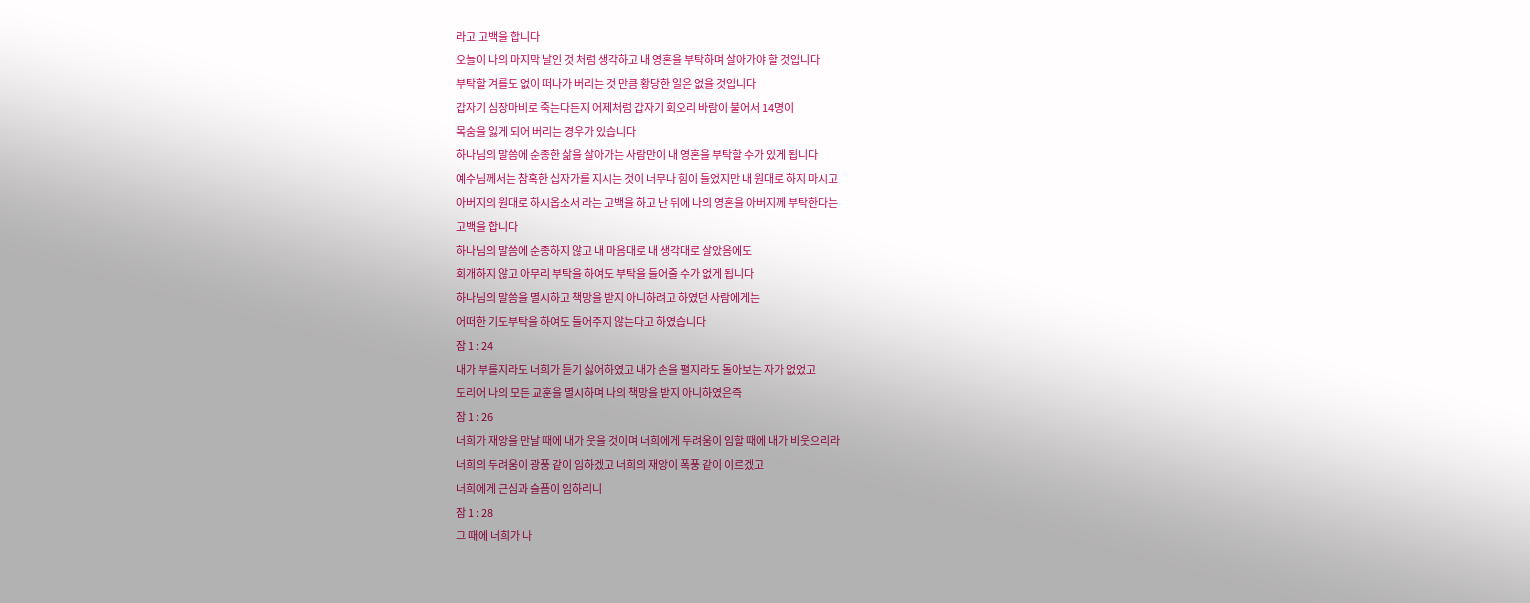라고 고백을 합니다
오늘이 나의 마지막 날인 것 처럼 생각하고 내 영혼을 부탁하며 살아가야 할 것입니다
부탁할 겨를도 없이 떠나가 버리는 것 만큼 황당한 일은 없을 것입니다
갑자기 심장마비로 죽는다든지 어제처럼 갑자기 회오리 바람이 불어서 14명이
목숨을 잃게 되어 버리는 경우가 있습니다
하나님의 말씀에 순종한 삶을 살아가는 사람만이 내 영혼을 부탁할 수가 있게 됩니다
예수님께서는 참혹한 십자가를 지시는 것이 너무나 힘이 들었지만 내 원대로 하지 마시고
아버지의 원대로 하시옵소서 라는 고백을 하고 난 뒤에 나의 영혼을 아버지께 부탁한다는
고백을 합니다
하나님의 말씀에 순종하지 않고 내 마음대로 내 생각대로 살았음에도
회개하지 않고 아무리 부탁을 하여도 부탁을 들어줄 수가 없게 됩니다
하나님의 말씀을 멸시하고 책망을 받지 아니하려고 하였던 사람에게는
어떠한 기도부탁을 하여도 들어주지 않는다고 하였습니다
잠 1 : 24
내가 부를지라도 너희가 듣기 싫어하였고 내가 손을 펼지라도 돌아보는 자가 없었고
도리어 나의 모든 교훈을 멸시하며 나의 책망을 받지 아니하였은즉
잠 1 : 26
너희가 재앙을 만날 때에 내가 웃을 것이며 너희에게 두려움이 임할 때에 내가 비웃으리라
너희의 두려움이 광풍 같이 임하겠고 너희의 재앙이 폭풍 같이 이르겠고
너희에게 근심과 슬픔이 임하리니
잠 1 : 28
그 때에 너희가 나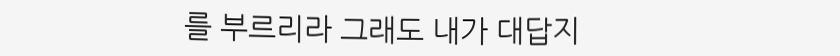를 부르리라 그래도 내가 대답지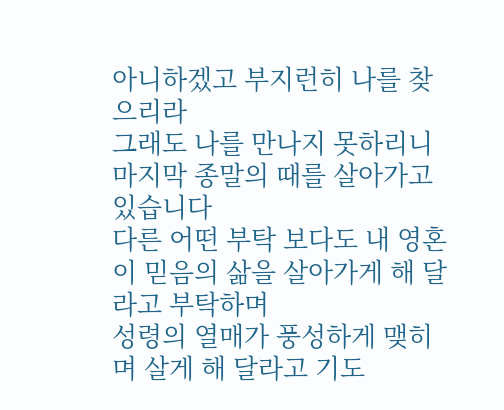아니하겠고 부지런히 나를 찾으리라
그래도 나를 만나지 못하리니
마지막 종말의 때를 살아가고 있습니다
다른 어떤 부탁 보다도 내 영혼이 믿음의 삶을 살아가게 해 달라고 부탁하며
성령의 열매가 풍성하게 맺히며 살게 해 달라고 기도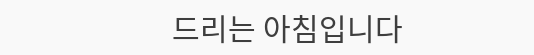드리는 아침입니다